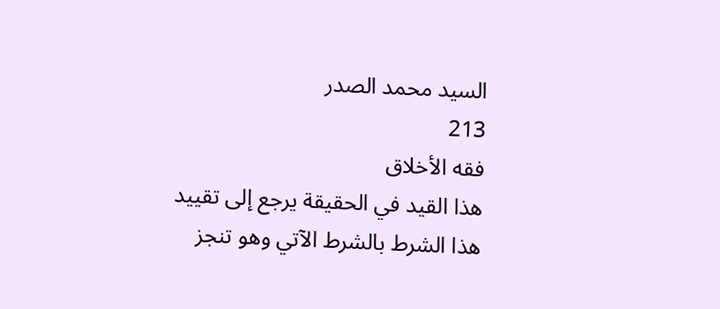السيد محمد الصدر
213
فقه الأخلاق
هذا القيد في الحقيقة يرجع إلى تقييد هذا الشرط بالشرط الآتي وهو تنجز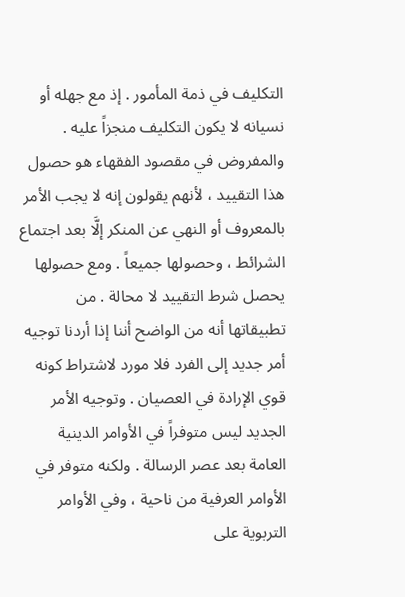التكليف في ذمة المأمور . إذ مع جهله أو نسيانه لا يكون التكليف منجزاً عليه . والمفروض في مقصود الفقهاء هو حصول هذا التقييد ، لأنهم يقولون إنه لا يجب الأمر بالمعروف أو النهي عن المنكر إلَّا بعد اجتماع الشرائط ، وحصولها جميعاً . ومع حصولها يحصل شرط التقييد لا محالة . من تطبيقاتها أنه من الواضح أننا إذا أردنا توجيه أمر جديد إلى الفرد فلا مورد لاشتراط كونه قوي الإرادة في العصيان . وتوجيه الأمر الجديد ليس متوفراً في الأوامر الدينية العامة بعد عصر الرسالة . ولكنه متوفر في الأوامر العرفية من ناحية ، وفي الأوامر التربوية على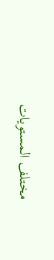مختلف المستويات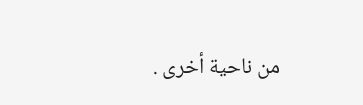من ناحية أخرى .